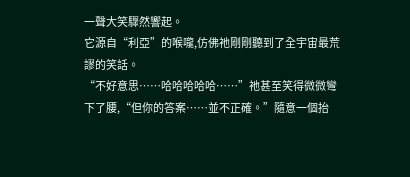一聲大笑驟然響起。
它源自“利亞”的喉嚨,仿佛祂剛剛聽到了全宇宙最荒謬的笑話。
“不好意思……哈哈哈哈哈……”祂甚至笑得微微彎下了腰,“但你的答案……並不正確。”隨意一個抬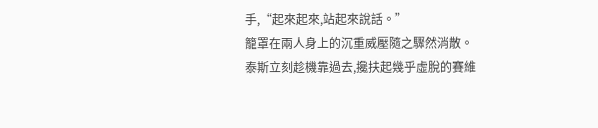手,“起來起來,站起來說話。”
籠罩在兩人身上的沉重威壓隨之驟然消散。
泰斯立刻趁機靠過去,攙扶起幾乎虛脫的賽維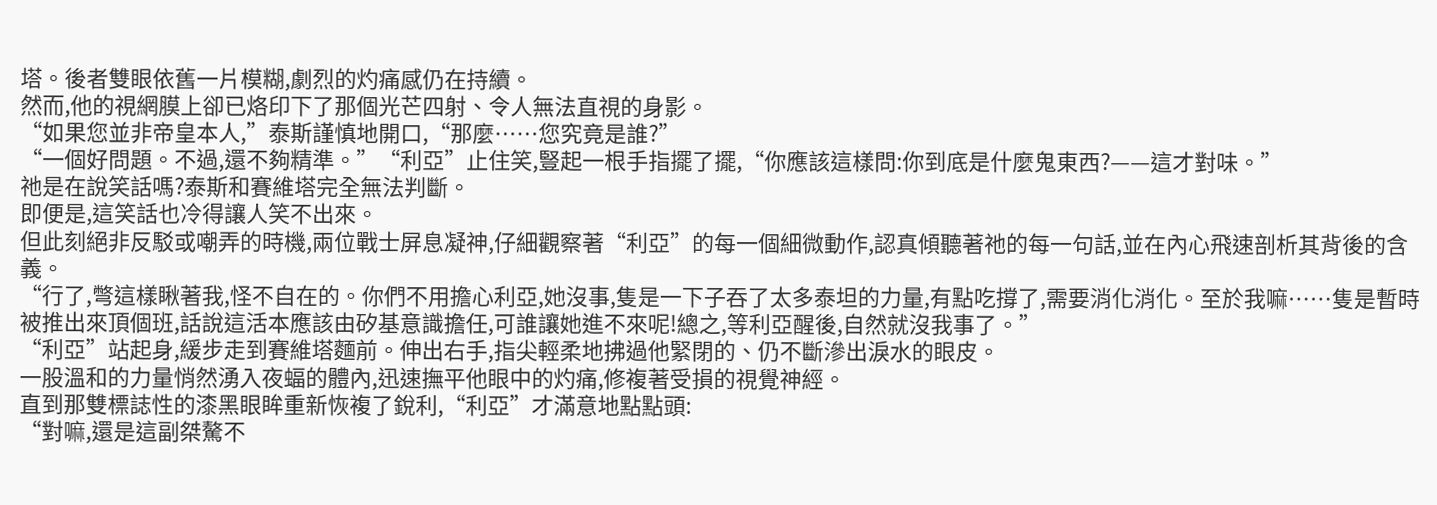塔。後者雙眼依舊一片模糊,劇烈的灼痛感仍在持續。
然而,他的視網膜上卻已烙印下了那個光芒四射、令人無法直視的身影。
“如果您並非帝皇本人,”泰斯謹慎地開口,“那麼……您究竟是誰?”
“一個好問題。不過,還不夠精準。”“利亞”止住笑,豎起一根手指擺了擺,“你應該這樣問:你到底是什麼鬼東西?——這才對味。”
祂是在說笑話嗎?泰斯和賽維塔完全無法判斷。
即便是,這笑話也冷得讓人笑不出來。
但此刻絕非反駁或嘲弄的時機,兩位戰士屏息凝神,仔細觀察著“利亞”的每一個細微動作,認真傾聽著祂的每一句話,並在內心飛速剖析其背後的含義。
“行了,彆這樣瞅著我,怪不自在的。你們不用擔心利亞,她沒事,隻是一下子吞了太多泰坦的力量,有點吃撐了,需要消化消化。至於我嘛……隻是暫時被推出來頂個班,話說這活本應該由矽基意識擔任,可誰讓她進不來呢!總之,等利亞醒後,自然就沒我事了。”
“利亞”站起身,緩步走到賽維塔麵前。伸出右手,指尖輕柔地拂過他緊閉的、仍不斷滲出淚水的眼皮。
一股溫和的力量悄然湧入夜蝠的體內,迅速撫平他眼中的灼痛,修複著受損的視覺神經。
直到那雙標誌性的漆黑眼眸重新恢複了銳利,“利亞”才滿意地點點頭:
“對嘛,還是這副桀驁不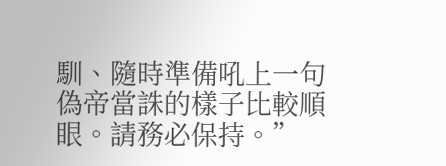馴、隨時準備吼上一句偽帝當誅的樣子比較順眼。請務必保持。”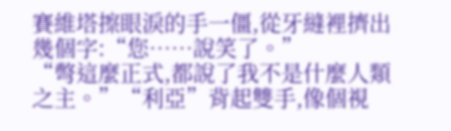賽維塔擦眼淚的手一僵,從牙縫裡擠出幾個字:“您……說笑了。”
“彆這麼正式,都說了我不是什麼人類之主。”“利亞”背起雙手,像個視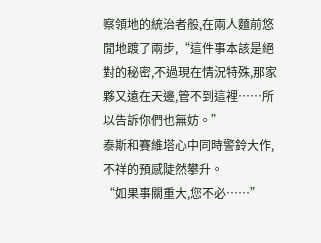察領地的統治者般,在兩人麵前悠閒地踱了兩步,“這件事本該是絕對的秘密,不過現在情況特殊,那家夥又遠在天邊,管不到這裡……所以告訴你們也無妨。”
泰斯和賽維塔心中同時警鈴大作,不祥的預感陡然攀升。
“如果事關重大,您不必……”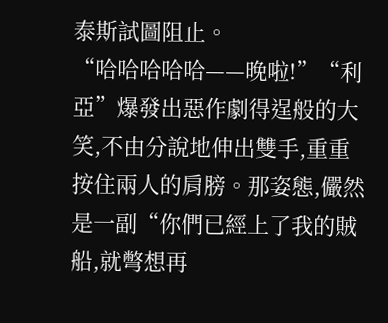泰斯試圖阻止。
“哈哈哈哈哈——晚啦!”“利亞”爆發出惡作劇得逞般的大笑,不由分說地伸出雙手,重重按住兩人的肩膀。那姿態,儼然是一副“你們已經上了我的賊船,就彆想再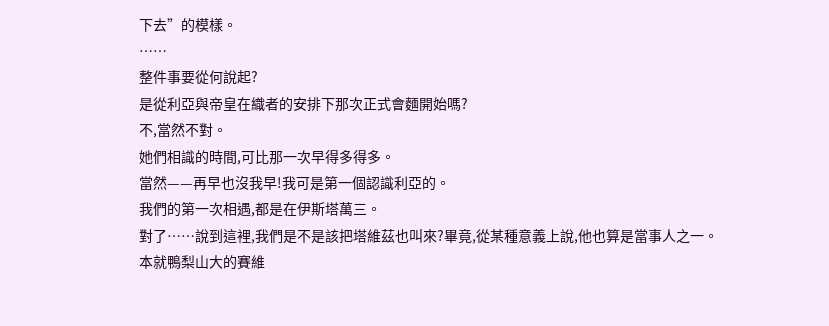下去”的模樣。
……
整件事要從何說起?
是從利亞與帝皇在織者的安排下那次正式會麵開始嗎?
不,當然不對。
她們相識的時間,可比那一次早得多得多。
當然——再早也沒我早!我可是第一個認識利亞的。
我們的第一次相遇,都是在伊斯塔萬三。
對了……說到這裡,我們是不是該把塔維茲也叫來?畢竟,從某種意義上說,他也算是當事人之一。
本就鴨梨山大的賽維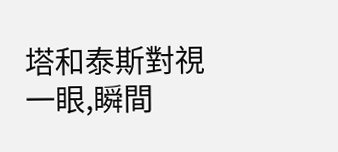塔和泰斯對視一眼,瞬間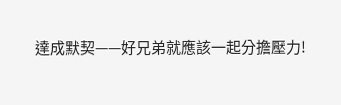達成默契——好兄弟就應該一起分擔壓力!